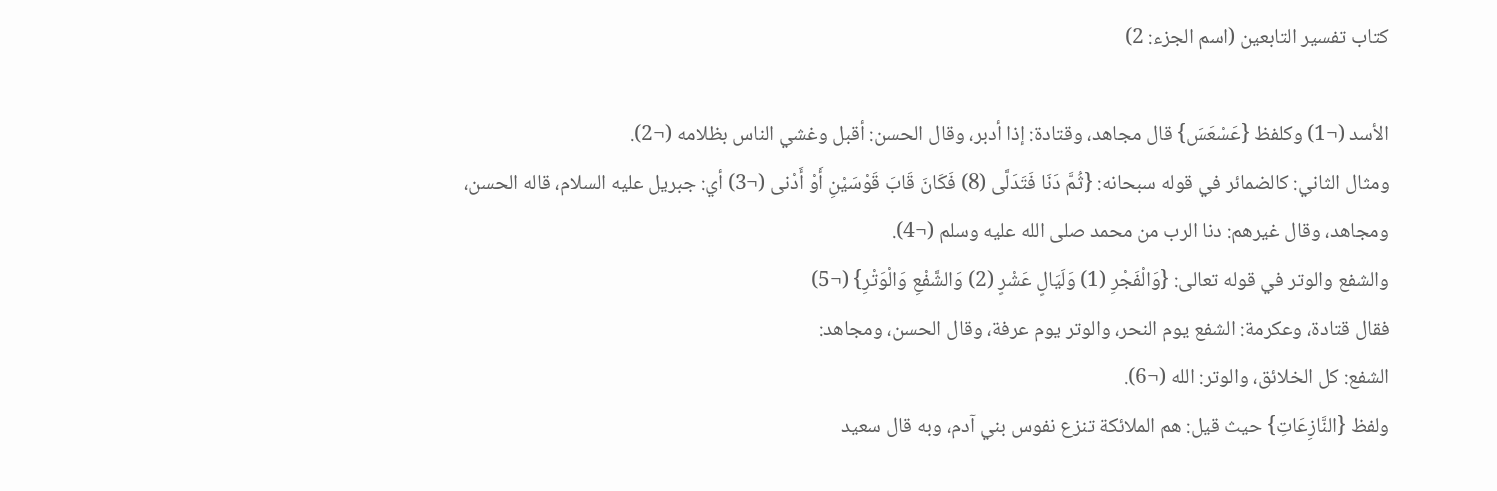كتاب تفسير التابعين (اسم الجزء: 2)

الأسد (¬1) وكلفظ {عَسْعَسَ} قال مجاهد، وقتادة: إذا أدبر، وقال الحسن: أقبل وغشي الناس بظلامه (¬2).
ومثال الثاني: كالضمائر في قوله سبحانه: {ثُمَّ دَنَا فَتَدَلَّى (8) فَكَانَ قَابَ قَوْسَيْنِ أَوْ أَدْنى (¬3) أي: جبريل عليه السلام، قاله الحسن، ومجاهد، وقال غيرهم: دنا الرب من محمد صلى الله عليه وسلم (¬4).
والشفع والوتر في قوله تعالى: {وَالْفَجْرِ (1) وَلَيَالٍ عَشْرٍ (2) وَالشَّفْعِ وَالْوَتْرِ} (¬5)
فقال قتادة، وعكرمة: الشفع يوم النحر، والوتر يوم عرفة، وقال الحسن، ومجاهد:
الشفع: كل الخلائق، والوتر: الله (¬6).
ولفظ {النَّازِعَاتِ} حيث قيل: هم الملائكة تنزع نفوس بني آدم، وبه قال سعيد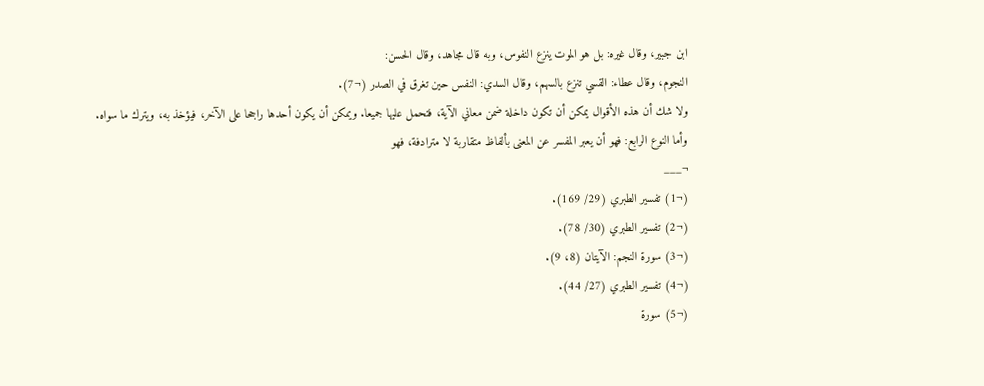ابن جبير، وقال غيره: بل هو الموت ينزع النفوس، وبه قال مجاهد، وقال الحسن:
النجوم، وقال عطاء: القسي تنزع بالسهم، وقال السدي: النفس حين تغرق في الصدر (¬7).
ولا شك أن هذه الأقوال يمكن أن تكون داخلة ضمن معاني الآية، فتحمل عليها جميعا. ويمكن أن يكون أحدها راجحا على الآخر، فيؤخذ به، ويترك ما سواه.
وأما النوع الرابع: فهو أن يعبر المفسر عن المعنى بألفاظ متقاربة لا مترادفة، فهو
¬___
(¬1) تفسير الطبري (29/ 169).
(¬2) تفسير الطبري (30/ 78).
(¬3) سورة النجم: الآيتان (8، 9).
(¬4) تفسير الطبري (27/ 44).
(¬5) سورة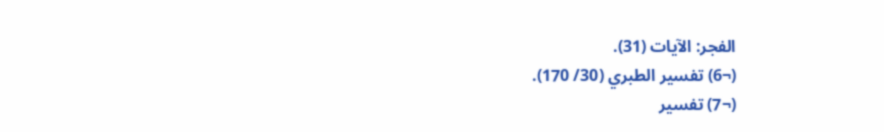الفجر: الآيات (31).
(¬6) تفسير الطبري (30/ 170).
(¬7) تفسير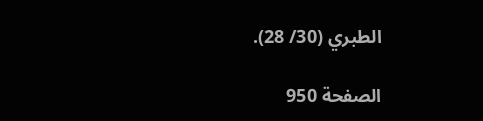الطبري (30/ 28).

الصفحة 950